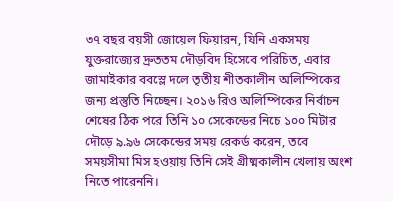৩৭ বছর বয়সী জোয়েল ফিয়ারন, যিনি একসময় যুক্তরাজ্যের দ্রুততম দৌড়বিদ হিসেবে পরিচিত, এবার জামাইকার ববস্লে দলে তৃতীয় শীতকালীন অলিম্পিকের জন্য প্রস্তুতি নিচ্ছেন। ২০১৬ রিও অলিম্পিকের নির্বাচন শেষের ঠিক পরে তিনি ১০ সেকেন্ডের নিচে ১০০ মিটার দৌড়ে ৯.৯৬ সেকেন্ডের সময় রেকর্ড করেন, তবে সময়সীমা মিস হওয়ায় তিনি সেই গ্রীষ্মকালীন খেলায় অংশ নিতে পারেননি।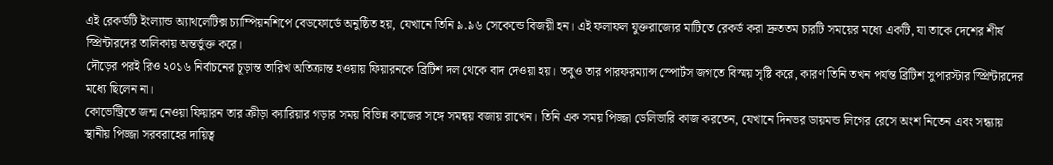এই রেকর্ডটি ইংল্যান্ড অ্যাথলেটিক্স চ্যাম্পিয়নশিপে বেডফোর্ডে অনুষ্ঠিত হয়, যেখানে তিনি ৯.৯৬ সেকেন্ডে বিজয়ী হন। এই ফলাফল যুক্তরাজ্যের মাটিতে রেকর্ড করা দ্রুততম চারটি সময়ের মধ্যে একটি, যা তাকে দেশের শীর্ষ স্প্রিন্টারদের তালিকায় অন্তর্ভুক্ত করে।
দৌড়ের পরই রিও ২০১৬ নির্বাচনের চূড়ান্ত তারিখ অতিক্রান্ত হওয়ায় ফিয়ারনকে ব্রিটিশ দল থেকে বাদ দেওয়া হয়। তবুও তার পারফরম্যান্স স্পোর্টস জগতে বিস্ময় সৃষ্টি করে, কারণ তিনি তখন পর্যন্ত ব্রিটিশ সুপারস্টার স্প্রিন্টারদের মধ্যে ছিলেন না।
কোভেন্ট্রিতে জন্ম নেওয়া ফিয়ারন তার ক্রীড়া ক্যারিয়ার গড়ার সময় বিভিন্ন কাজের সঙ্গে সমন্বয় বজায় রাখেন। তিনি এক সময় পিজ্জা ডেলিভারি কাজ করতেন, যেখানে দিনভর ডায়মন্ড লিগের রেসে অংশ নিতেন এবং সন্ধ্যায় স্থানীয় পিজ্জা সরবরাহের দায়িত্ব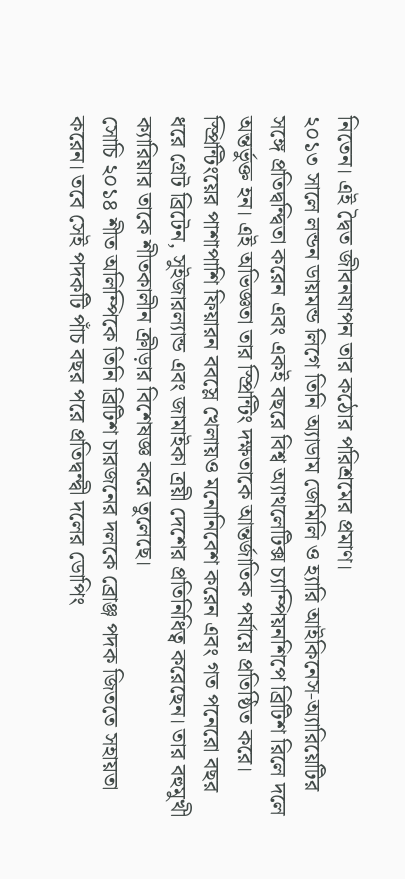নিতেন। এই দ্বৈত জীবনযাপন তার কঠোর পরিশ্রমের প্রমাণ।
২০১৩ সালে লন্ডন ডায়মন্ড লিগে তিনি অ্যাডাম জেমিলি ও হ্যারি আইকিনেস‑অ্যারিয়েটির সঙ্গে প্রতিদ্বন্দ্বিতা করেন এবং একই বছরে বিশ্ব অ্যাথলেটিক্স চ্যাম্পিয়নশিপে ব্রিটিশ রিলে দলে অন্তর্ভুক্ত হন। এই অভিজ্ঞতা তার স্প্রিন্টিং দক্ষতাকে আন্তর্জাতিক পর্যায়ে প্রতিষ্ঠিত করে।
স্প্রিন্টিংয়ের পাশাপাশি ফিয়ারন ববস্লে খেলায়ও মনোনিবেশ করেন এবং গত পনেরো বছর ধরে গ্রেট ব্রিটেন, সুইজারল্যান্ড এবং জামাইকা ত্রয়ী দেশের প্রতিনিধিত্ব করেছেন। তার বহুমুখী ক্যারিয়ার তাকে শীতকালীন ক্রীড়ার বিশেষজ্ঞ করে তুলেছে।
সোচি ২০১৪ শীত অলিম্পিকে তিনি ব্রিটিশ চারজনের দলকে ব্রোঞ্জ পদক জিততে সহায়তা করেন। তবে সেই পদকটি পাঁচ বছর পরে প্রতিদ্বন্দ্বী দলের ডোপিং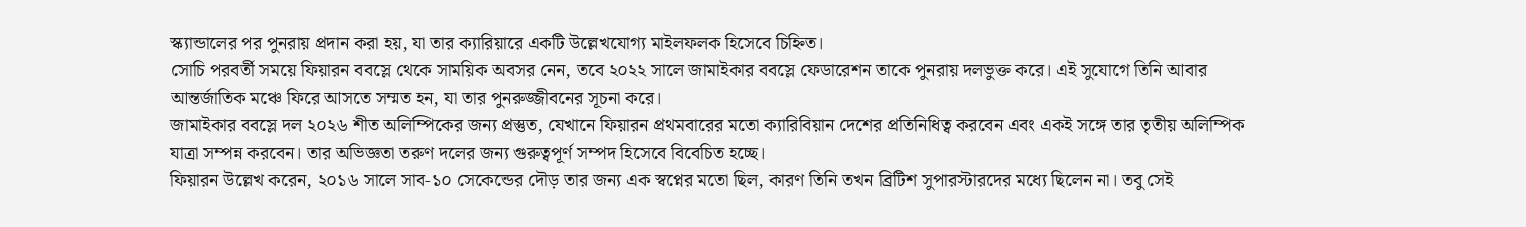স্ক্যান্ডালের পর পুনরায় প্রদান করা হয়, যা তার ক্যারিয়ারে একটি উল্লেখযোগ্য মাইলফলক হিসেবে চিহ্নিত।
সোচি পরবর্তী সময়ে ফিয়ারন ববস্লে থেকে সাময়িক অবসর নেন, তবে ২০২২ সালে জামাইকার ববস্লে ফেডারেশন তাকে পুনরায় দলভুক্ত করে। এই সুযোগে তিনি আবার আন্তর্জাতিক মঞ্চে ফিরে আসতে সম্মত হন, যা তার পুনরুজ্জীবনের সূচনা করে।
জামাইকার ববস্লে দল ২০২৬ শীত অলিম্পিকের জন্য প্রস্তুত, যেখানে ফিয়ারন প্রথমবারের মতো ক্যারিবিয়ান দেশের প্রতিনিধিত্ব করবেন এবং একই সঙ্গে তার তৃতীয় অলিম্পিক যাত্রা সম্পন্ন করবেন। তার অভিজ্ঞতা তরুণ দলের জন্য গুরুত্বপূর্ণ সম্পদ হিসেবে বিবেচিত হচ্ছে।
ফিয়ারন উল্লেখ করেন, ২০১৬ সালে সাব‑১০ সেকেন্ডের দৌড় তার জন্য এক স্বপ্নের মতো ছিল, কারণ তিনি তখন ব্রিটিশ সুপারস্টারদের মধ্যে ছিলেন না। তবু সেই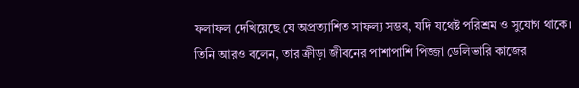ফলাফল দেখিয়েছে যে অপ্রত্যাশিত সাফল্য সম্ভব, যদি যথেষ্ট পরিশ্রম ও সুযোগ থাকে।
তিনি আরও বলেন, তার ক্রীড়া জীবনের পাশাপাশি পিজ্জা ডেলিভারি কাজের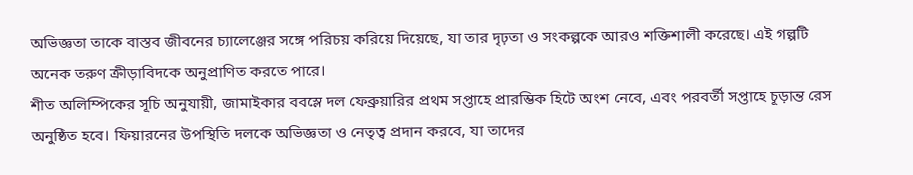অভিজ্ঞতা তাকে বাস্তব জীবনের চ্যালেঞ্জের সঙ্গে পরিচয় করিয়ে দিয়েছে, যা তার দৃঢ়তা ও সংকল্পকে আরও শক্তিশালী করেছে। এই গল্পটি অনেক তরুণ ক্রীড়াবিদকে অনুপ্রাণিত করতে পারে।
শীত অলিম্পিকের সূচি অনুযায়ী, জামাইকার ববস্লে দল ফেব্রুয়ারির প্রথম সপ্তাহে প্রারম্ভিক হিটে অংশ নেবে, এবং পরবর্তী সপ্তাহে চূড়ান্ত রেস অনুষ্ঠিত হবে। ফিয়ারনের উপস্থিতি দলকে অভিজ্ঞতা ও নেতৃত্ব প্রদান করবে, যা তাদের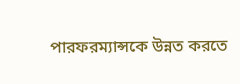পারফরম্যান্সকে উন্নত করতে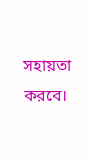সহায়তা করবে।